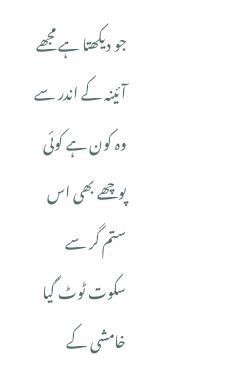جو دیکھتا ہے مجھے آئینہ کے اندر سے
وہ کون ہے کوئی پوچھے بھی اس ستم گر سے
سکوت ٹوٹ گیا خامشی کے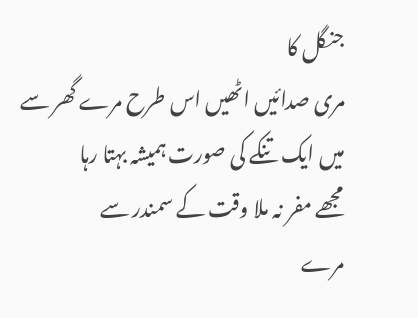جنگل کا
مری صدائیں اٹھیں اس طرح مرے گھر سے
میں ایک تنکے کی صورت ہمیشہ بہتا رہا
مجھے مفر نہ ملا وقت کے سمندر سے
مرے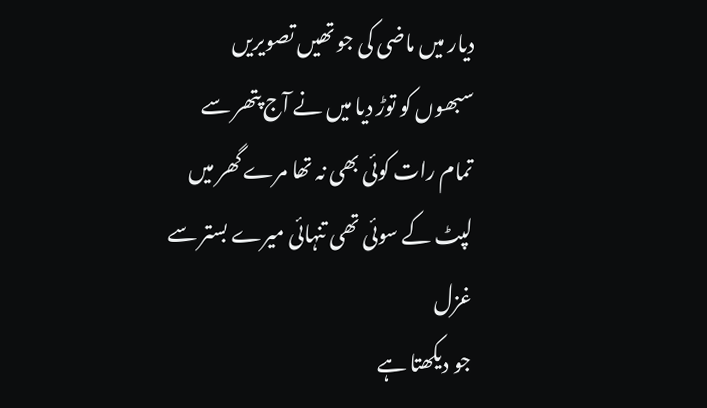دیار میں ماضی کی جو تھیں تصویریں
سبھوں کو توڑ دیا میں نے آج پتھر سے
تمام رات کوئی بھی نہ تھا مرے گھر میں
لپٹ کے سوئی تھی تنہائی میرے بستر سے
غزل
جو دیکھتا ہے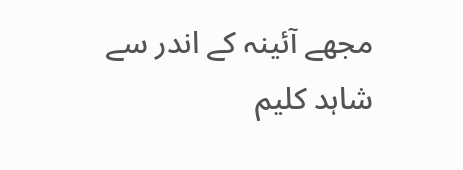مجھے آئینہ کے اندر سے
شاہد کلیم